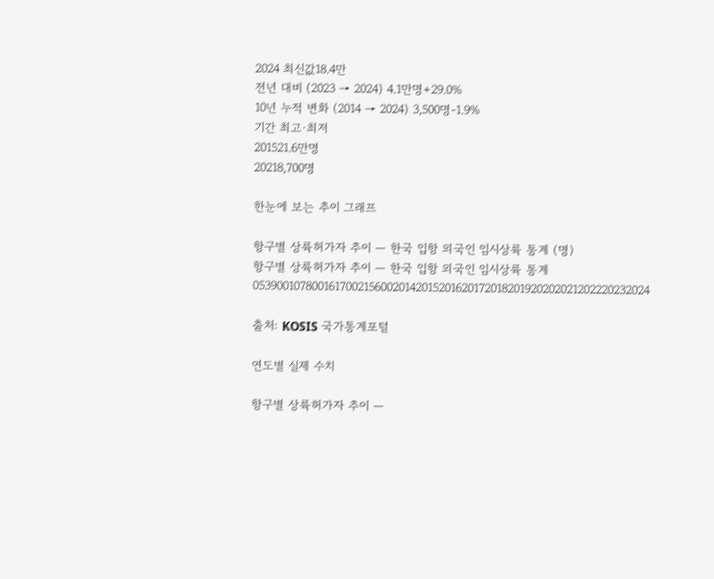2024 최신값18.4만
전년 대비 (2023 → 2024) 4.1만명+29.0%
10년 누적 변화 (2014 → 2024) 3,500명-1.9%
기간 최고·최저
201521.6만명
20218,700명

한눈에 보는 추이 그래프

항구별 상륙허가자 추이 — 한국 입항 외국인 임시상륙 통계 (명)
항구별 상륙허가자 추이 — 한국 입항 외국인 임시상륙 통계05390010780016170021560020142015201620172018201920202021202220232024

출처: KOSIS 국가통계포털

연도별 실제 수치

항구별 상륙허가자 추이 —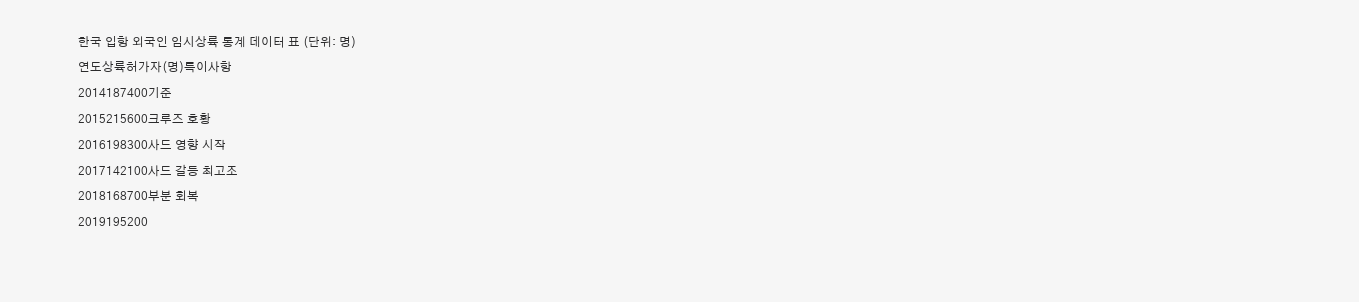한국 입항 외국인 임시상륙 통계 데이터 표 (단위: 명)
연도상륙허가자(명)특이사항
2014187400기준
2015215600크루즈 호황
2016198300사드 영향 시작
2017142100사드 갈등 최고조
2018168700부분 회복
2019195200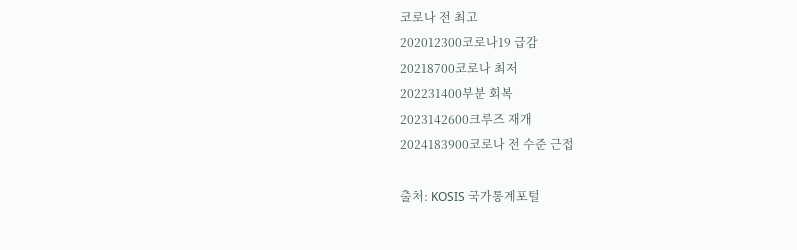코로나 전 최고
202012300코로나19 급감
20218700코로나 최저
202231400부분 회복
2023142600크루즈 재개
2024183900코로나 전 수준 근접

출처: KOSIS 국가통계포털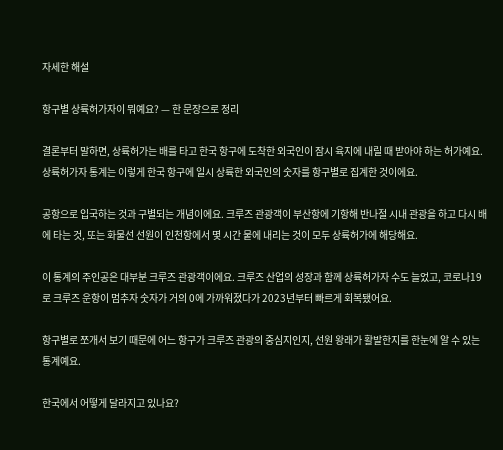자세한 해설

항구별 상륙허가자이 뭐예요? — 한 문장으로 정리

결론부터 말하면, 상륙허가는 배를 타고 한국 항구에 도착한 외국인이 잠시 육지에 내릴 때 받아야 하는 허가예요. 상륙허가자 통계는 이렇게 한국 항구에 일시 상륙한 외국인의 숫자를 항구별로 집계한 것이에요.

공항으로 입국하는 것과 구별되는 개념이에요. 크루즈 관광객이 부산항에 기항해 반나절 시내 관광을 하고 다시 배에 타는 것, 또는 화물선 선원이 인천항에서 몇 시간 뭍에 내리는 것이 모두 상륙허가에 해당해요.

이 통계의 주인공은 대부분 크루즈 관광객이에요. 크루즈 산업의 성장과 함께 상륙허가자 수도 늘었고, 코로나19로 크루즈 운항이 멈추자 숫자가 거의 0에 가까워졌다가 2023년부터 빠르게 회복됐어요.

항구별로 쪼개서 보기 때문에 어느 항구가 크루즈 관광의 중심지인지, 선원 왕래가 활발한지를 한눈에 알 수 있는 통계예요.

한국에서 어떻게 달라지고 있나요?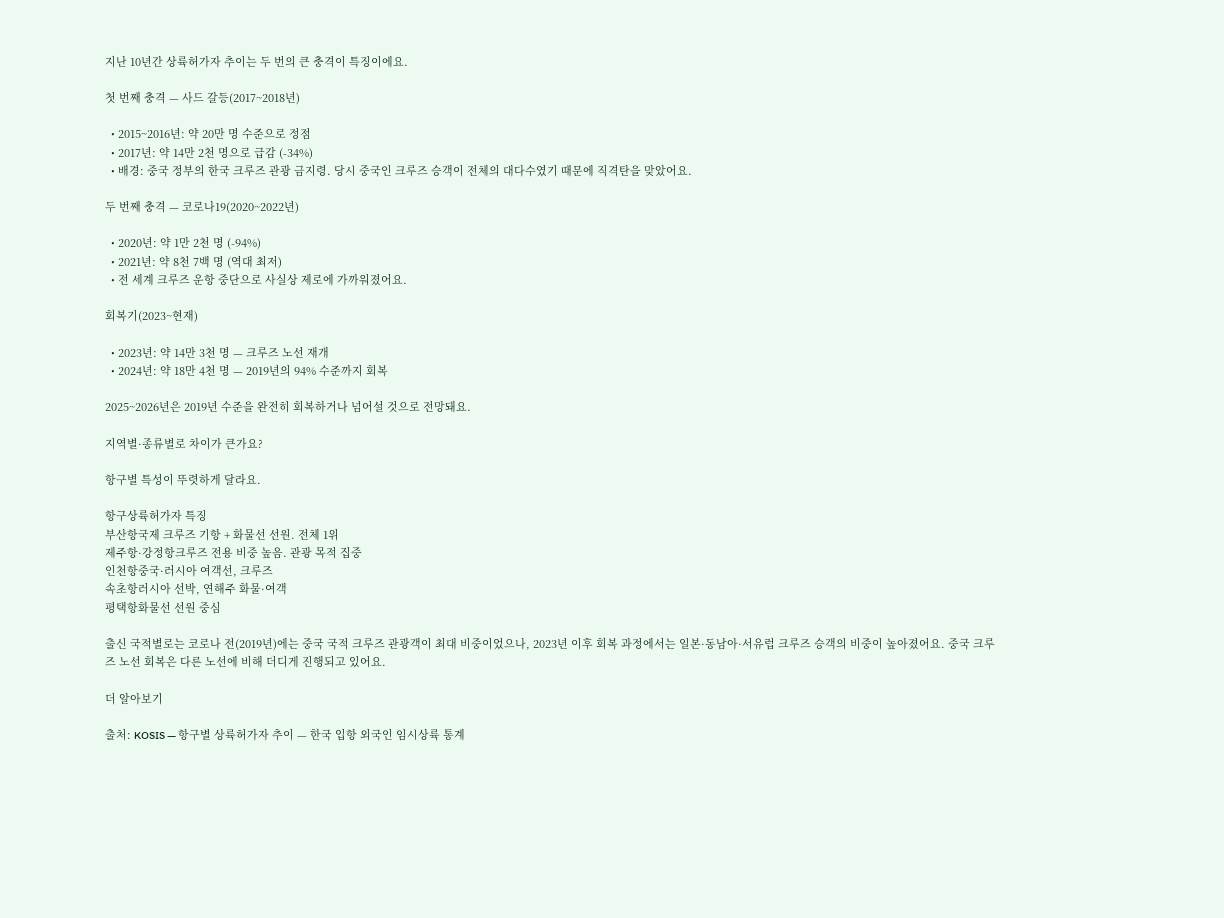지난 10년간 상륙허가자 추이는 두 번의 큰 충격이 특징이에요.

첫 번째 충격 — 사드 갈등(2017~2018년)

  • 2015~2016년: 약 20만 명 수준으로 정점
  • 2017년: 약 14만 2천 명으로 급감 (-34%)
  • 배경: 중국 정부의 한국 크루즈 관광 금지령. 당시 중국인 크루즈 승객이 전체의 대다수였기 때문에 직격탄을 맞았어요.

두 번째 충격 — 코로나19(2020~2022년)

  • 2020년: 약 1만 2천 명 (-94%)
  • 2021년: 약 8천 7백 명 (역대 최저)
  • 전 세계 크루즈 운항 중단으로 사실상 제로에 가까워졌어요.

회복기(2023~현재)

  • 2023년: 약 14만 3천 명 — 크루즈 노선 재개
  • 2024년: 약 18만 4천 명 — 2019년의 94% 수준까지 회복

2025~2026년은 2019년 수준을 완전히 회복하거나 넘어설 것으로 전망돼요.

지역별·종류별로 차이가 큰가요?

항구별 특성이 뚜렷하게 달라요.

항구상륙허가자 특징
부산항국제 크루즈 기항 + 화물선 선원. 전체 1위
제주항·강정항크루즈 전용 비중 높음. 관광 목적 집중
인천항중국·러시아 여객선, 크루즈
속초항러시아 선박, 연해주 화물·여객
평택항화물선 선원 중심

출신 국적별로는 코로나 전(2019년)에는 중국 국적 크루즈 관광객이 최대 비중이었으나, 2023년 이후 회복 과정에서는 일본·동남아·서유럽 크루즈 승객의 비중이 높아졌어요. 중국 크루즈 노선 회복은 다른 노선에 비해 더디게 진행되고 있어요.

더 알아보기

출처: KOSIS — 항구별 상륙허가자 추이 — 한국 입항 외국인 임시상륙 통계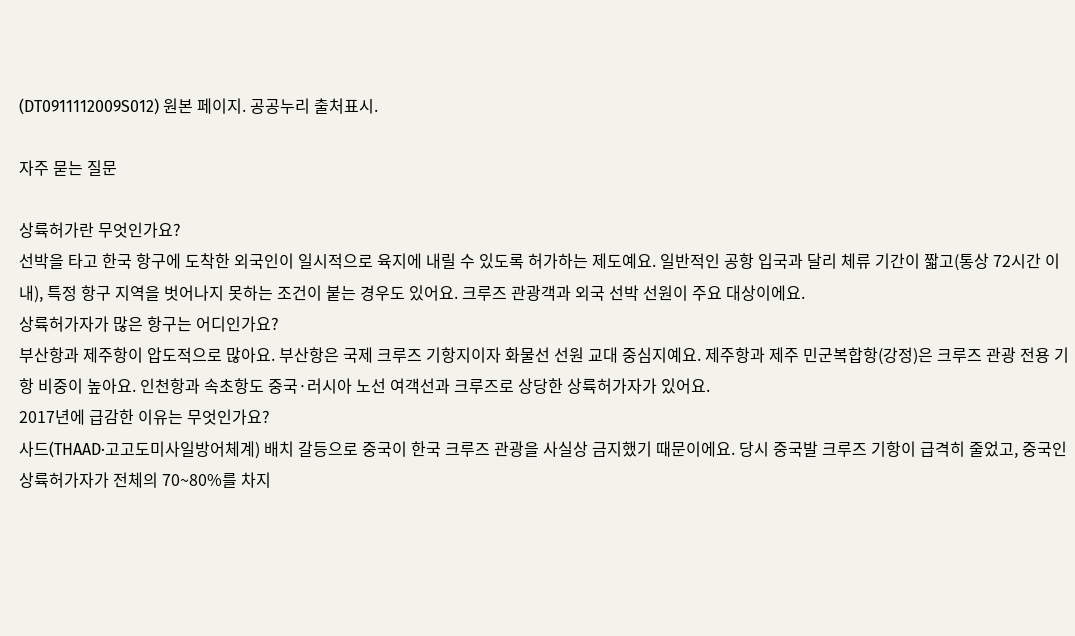(DT0911112009S012) 원본 페이지. 공공누리 출처표시.

자주 묻는 질문

상륙허가란 무엇인가요?
선박을 타고 한국 항구에 도착한 외국인이 일시적으로 육지에 내릴 수 있도록 허가하는 제도예요. 일반적인 공항 입국과 달리 체류 기간이 짧고(통상 72시간 이내), 특정 항구 지역을 벗어나지 못하는 조건이 붙는 경우도 있어요. 크루즈 관광객과 외국 선박 선원이 주요 대상이에요.
상륙허가자가 많은 항구는 어디인가요?
부산항과 제주항이 압도적으로 많아요. 부산항은 국제 크루즈 기항지이자 화물선 선원 교대 중심지예요. 제주항과 제주 민군복합항(강정)은 크루즈 관광 전용 기항 비중이 높아요. 인천항과 속초항도 중국·러시아 노선 여객선과 크루즈로 상당한 상륙허가자가 있어요.
2017년에 급감한 이유는 무엇인가요?
사드(THAAD·고고도미사일방어체계) 배치 갈등으로 중국이 한국 크루즈 관광을 사실상 금지했기 때문이에요. 당시 중국발 크루즈 기항이 급격히 줄었고, 중국인 상륙허가자가 전체의 70~80%를 차지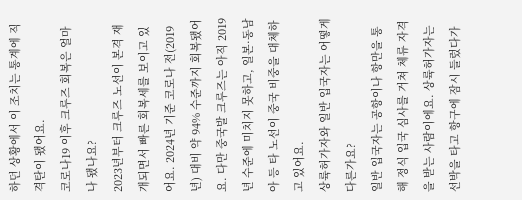하던 상황에서 이 조치는 통계에 직격탄이 됐어요.
코로나19 이후 크루즈 회복은 얼마나 됐나요?
2023년부터 크루즈 노선이 본격 재개되면서 빠른 회복세를 보이고 있어요. 2024년 기준 코로나 전(2019년) 대비 약 94% 수준까지 회복됐어요. 다만 중국발 크루즈는 아직 2019년 수준에 미치지 못하고, 일본·동남아 등 타 노선이 중국 비중을 대체하고 있어요.
상륙허가자와 일반 입국자는 어떻게 다른가요?
일반 입국자는 공항이나 항만을 통해 정식 입국 심사를 거쳐 체류 자격을 받는 사람이에요. 상륙허가자는 선박을 타고 항구에 잠시 들렀다가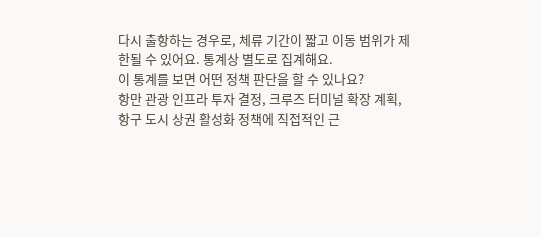다시 출항하는 경우로, 체류 기간이 짧고 이동 범위가 제한될 수 있어요. 통계상 별도로 집계해요.
이 통계를 보면 어떤 정책 판단을 할 수 있나요?
항만 관광 인프라 투자 결정, 크루즈 터미널 확장 계획, 항구 도시 상권 활성화 정책에 직접적인 근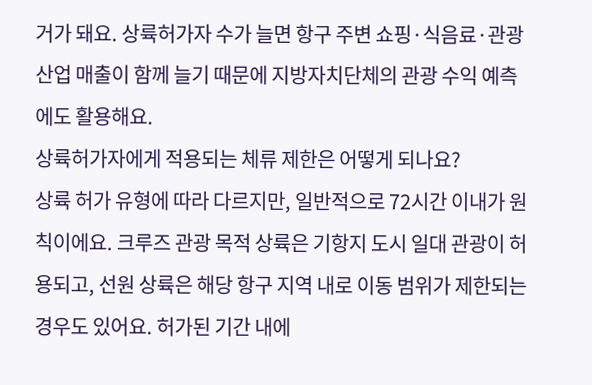거가 돼요. 상륙허가자 수가 늘면 항구 주변 쇼핑·식음료·관광 산업 매출이 함께 늘기 때문에 지방자치단체의 관광 수익 예측에도 활용해요.
상륙허가자에게 적용되는 체류 제한은 어떻게 되나요?
상륙 허가 유형에 따라 다르지만, 일반적으로 72시간 이내가 원칙이에요. 크루즈 관광 목적 상륙은 기항지 도시 일대 관광이 허용되고, 선원 상륙은 해당 항구 지역 내로 이동 범위가 제한되는 경우도 있어요. 허가된 기간 내에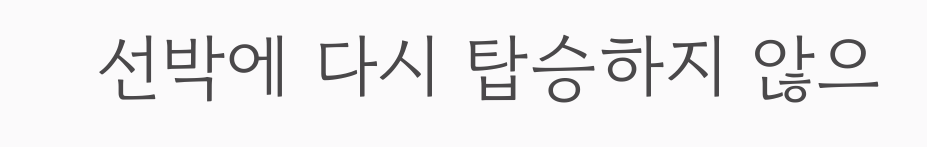선박에 다시 탑승하지 않으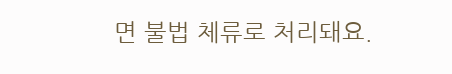면 불법 체류로 처리돼요.